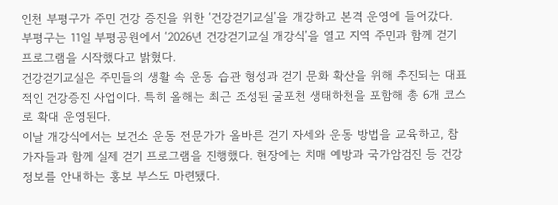인천 부평구가 주민 건강 증진을 위한 ‘건강걷기교실’을 개강하고 본격 운영에 들어갔다.
부평구는 11일 부평공원에서 ‘2026년 건강걷기교실 개강식’을 열고 지역 주민과 함께 걷기 프로그램을 시작했다고 밝혔다.
건강걷기교실은 주민들의 생활 속 운동 습관 형성과 걷기 문화 확산을 위해 추진되는 대표적인 건강증진 사업이다. 특히 올해는 최근 조성된 굴포천 생태하천을 포함해 총 6개 코스로 확대 운영된다.
이날 개강식에서는 보건소 운동 전문가가 올바른 걷기 자세와 운동 방법을 교육하고, 참가자들과 함께 실제 걷기 프로그램을 진행했다. 현장에는 치매 예방과 국가암검진 등 건강 정보를 안내하는 홍보 부스도 마련됐다.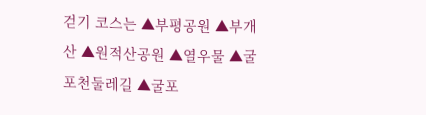걷기 코스는 ▲부평공원 ▲부개산 ▲원적산공원 ▲열우물 ▲굴포천둘레길 ▲굴포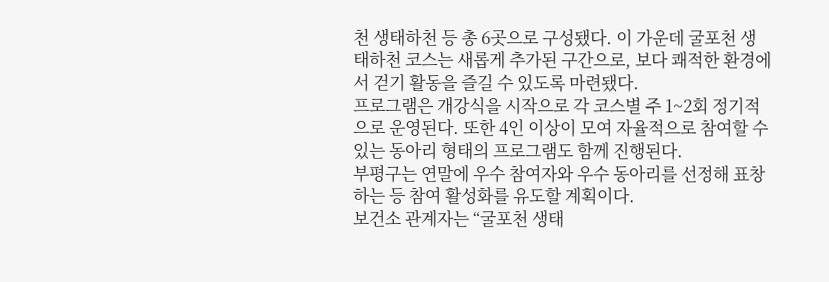천 생태하천 등 총 6곳으로 구성됐다. 이 가운데 굴포천 생태하천 코스는 새롭게 추가된 구간으로, 보다 쾌적한 환경에서 걷기 활동을 즐길 수 있도록 마련됐다.
프로그램은 개강식을 시작으로 각 코스별 주 1~2회 정기적으로 운영된다. 또한 4인 이상이 모여 자율적으로 참여할 수 있는 동아리 형태의 프로그램도 함께 진행된다.
부평구는 연말에 우수 참여자와 우수 동아리를 선정해 표창하는 등 참여 활성화를 유도할 계획이다.
보건소 관계자는 “굴포천 생태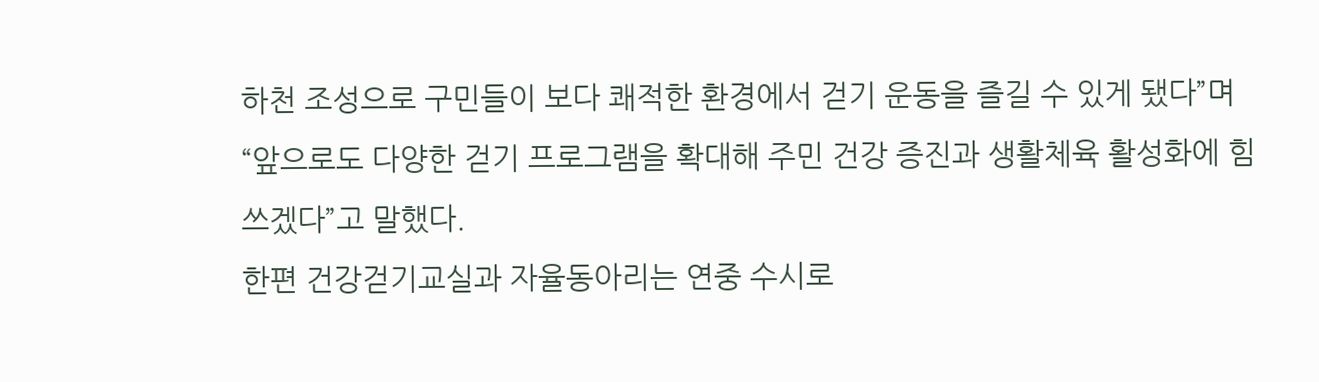하천 조성으로 구민들이 보다 쾌적한 환경에서 걷기 운동을 즐길 수 있게 됐다”며 “앞으로도 다양한 걷기 프로그램을 확대해 주민 건강 증진과 생활체육 활성화에 힘쓰겠다”고 말했다.
한편 건강걷기교실과 자율동아리는 연중 수시로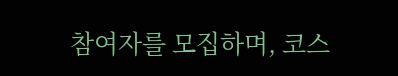참여자를 모집하며, 코스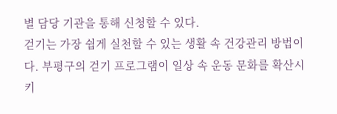별 담당 기관을 통해 신청할 수 있다.
걷기는 가장 쉽게 실천할 수 있는 생활 속 건강관리 방법이다. 부평구의 걷기 프로그램이 일상 속 운동 문화를 확산시키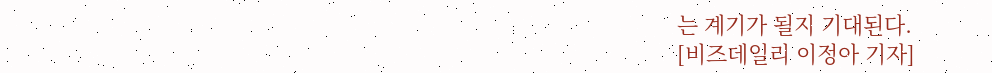는 계기가 될지 기대된다.
[비즈데일리 이정아 기자]